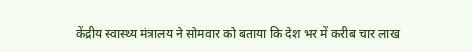केंद्रीय स्वास्थ्य मंत्रालय ने सोमवार को बताया कि देश भर में करीब चार लाख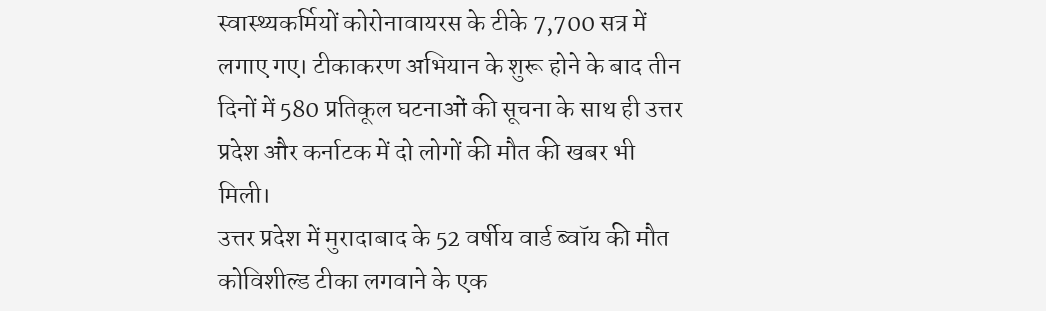स्वास्थ्यकर्मियों कोरोनावायरस के टीके 7,700 सत्र में लगाए गए। टीकाकरण अभियान के शुरू होने के बाद तीन दिनों में 580 प्रतिकूल घटनाओं की सूचना के साथ ही उत्तर प्रदेश और कर्नाटक में दो लोगों की मौत की खबर भी मिली।
उत्तर प्रदेश में मुरादाबाद के 52 वर्षीय वार्ड ब्वॉय की मौत कोविशील्ड टीका लगवाने के एक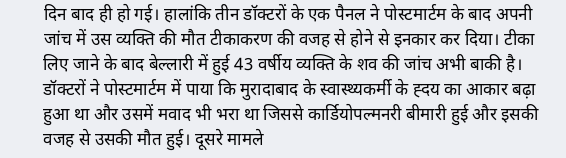दिन बाद ही हो गई। हालांकि तीन डॉक्टरों के एक पैनल ने पोस्टमार्टम के बाद अपनी जांच में उस व्यक्ति की मौत टीकाकरण की वजह से होने से इनकार कर दिया। टीका लिए जाने के बाद बेल्लारी में हुई 43 वर्षीय व्यक्ति के शव की जांच अभी बाकी है।
डॉक्टरों ने पोस्टमार्टम में पाया कि मुरादाबाद के स्वास्थ्यकर्मी के ह्दय का आकार बढ़ा हुआ था और उसमें मवाद भी भरा था जिससे कार्डियोपल्मनरी बीमारी हुई और इसकी वजह से उसकी मौत हुई। दूसरे मामले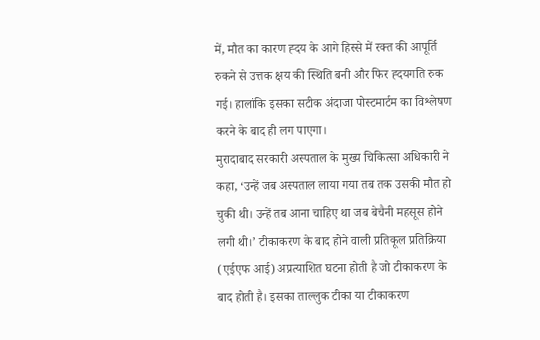में, मौत का कारण ह्दय के आगे हिस्से में रक्त की आपूर्ति रुकने से उत्तक क्षय की स्थिति बनी और फिर ह्दयगति रुक गई। हालांकि इसका सटीक अंदाजा पोस्टमार्टम का विश्लेषण करने के बाद ही लग पाएगा।
मुरादाबाद सरकारी अस्पताल के मुख्य चिकित्सा अधिकारी ने कहा, ‘उन्हें जब अस्पताल लाया गया तब तक उसकी मौत हो चुकी थी। उन्हें तब आना चाहिए था जब बेचैनी महसूस होने लगी थी।’ टीकाकरण के बाद होने वाली प्रतिकूल प्रतिक्रिया (एईएफ आई) अप्रत्याशित घटना होती है जो टीकाकरण के बाद होती है। इसका ताल्लुक टीका या टीकाकरण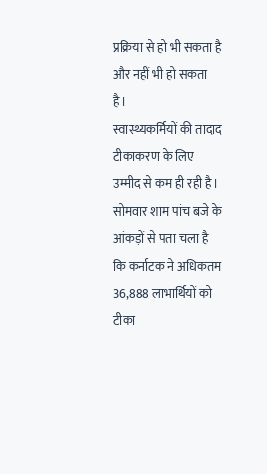प्रक्रिया से हो भी सकता है और नहीं भी हो सकता है।
स्वास्थ्यकर्मियों की तादाद टीकाकरण के लिए उम्मीद से कम ही रही है। सोमवार शाम पांच बजे के आंकड़ों से पता चला है कि कर्नाटक ने अधिकतम 36,888 लाभार्थियों को टीका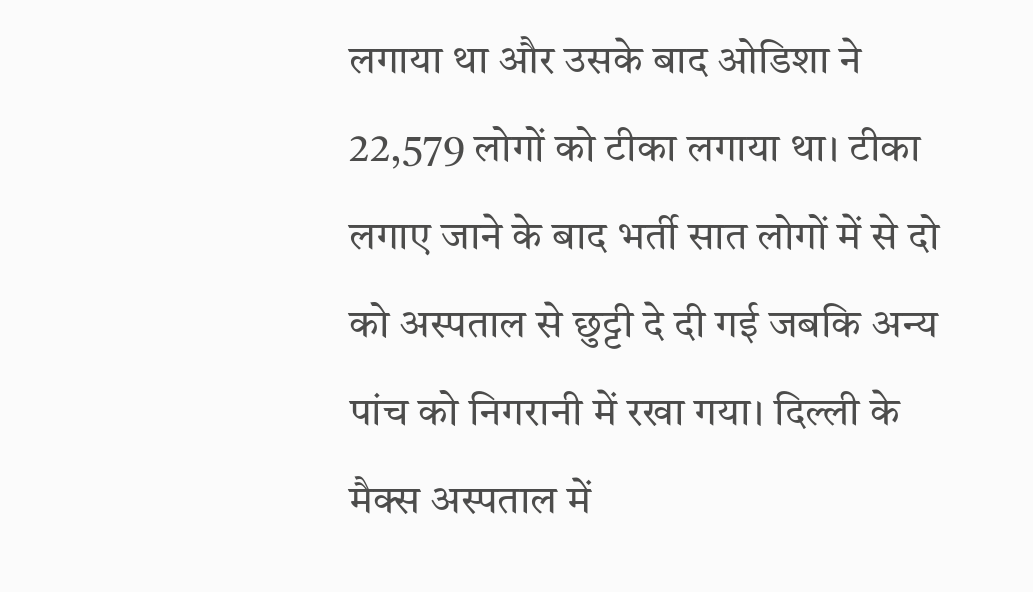लगाया था और उसके बाद ओडिशा ने 22,579 लोगों को टीका लगाया था। टीका लगाए जाने के बाद भर्ती सात लोगों में से दो को अस्पताल से छुट्टी दे दी गई जबकि अन्य पांच को निगरानी में रखा गया। दिल्ली के मैक्स अस्पताल में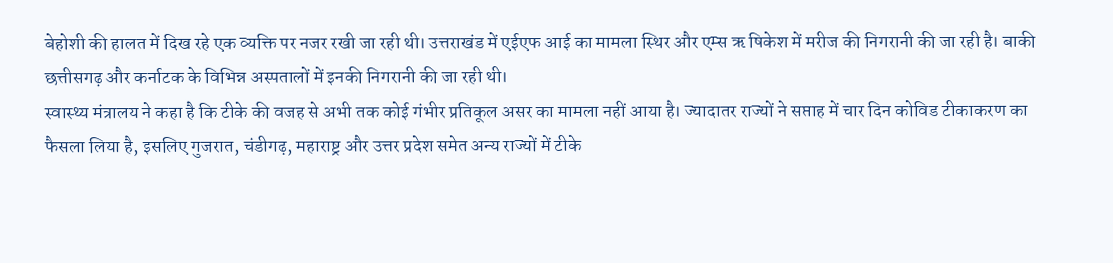बेहोशी की हालत में दिख रहे एक व्यक्ति पर नजर रखी जा रही थी। उत्तराखंड में एईएफ आई का मामला स्थिर और एम्स ऋ षिकेश में मरीज की निगरानी की जा रही है। बाकी छत्तीसगढ़ और कर्नाटक के विभिन्न अस्पतालों में इनकी निगरानी की जा रही थी।
स्वास्थ्य मंत्रालय ने कहा है कि टीके की वजह से अभी तक कोई गंभीर प्रतिकूल असर का मामला नहीं आया है। ज्यादातर राज्यों ने सप्ताह में चार दिन कोविड टीकाकरण का फैसला लिया है, इसलिए गुजरात, चंडीगढ़, महाराष्ट्र और उत्तर प्रदेश समेत अन्य राज्यों में टीके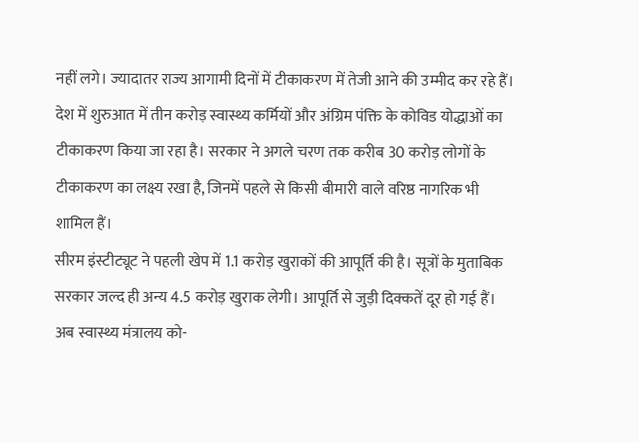नहीं लगे। ज्यादातर राज्य आगामी दिनों में टीकाकरण में तेजी आने की उम्मीद कर रहे हैं। देश में शुरुआत में तीन करोड़ स्वास्थ्य कर्मियों और अंग्रिम पंक्ति के कोविड योद्धाओं का टीकाकरण किया जा रहा है। सरकार ने अगले चरण तक करीब 30 करोड़ लोगों के टीकाकरण का लक्ष्य रखा है, जिनमें पहले से किसी बीमारी वाले वरिष्ठ नागरिक भी शामिल हैं।
सीरम इंस्टीट्यूट ने पहली खेप में 1.1 करोड़ खुराकों की आपूर्ति की है। सूत्रों के मुताबिक सरकार जल्द ही अन्य 4.5 करोड़ खुराक लेगी। आपूर्ति से जुड़ी दिक्कतें दूर हो गई हैं। अब स्वास्थ्य मंत्रालय को-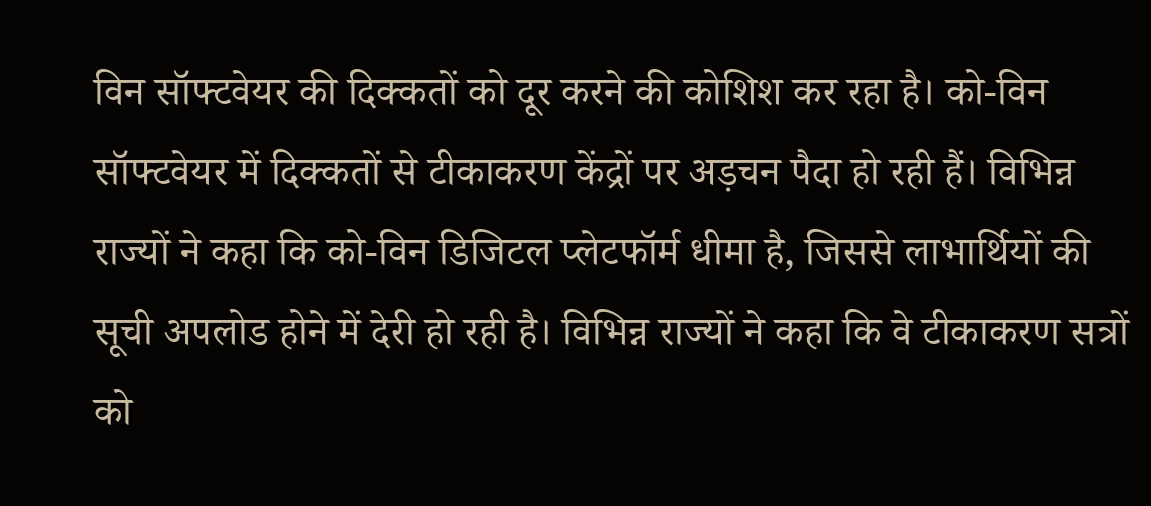विन सॉफ्टवेयर की दिक्कतों को दूर करने की कोशिश कर रहा है। को-विन सॉफ्टवेयर में दिक्कतों से टीकाकरण केंद्रों पर अड़चन पैदा हो रही हैं। विभिन्न राज्यों ने कहा कि को-विन डिजिटल प्लेटफॉर्म धीमा है, जिससे लाभार्थियों की सूची अपलोड होने में देरी हो रही है। विभिन्न राज्यों ने कहा कि वे टीकाकरण सत्रों को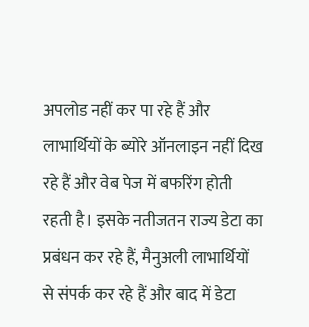अपलोड नहीं कर पा रहे हैं और लाभार्थियों के ब्योरे ऑनलाइन नहीं दिख रहे हैं और वेब पेज में बफरिंग होती रहती है। इसके नतीजतन राज्य डेटा का प्रबंधन कर रहे हैं, मैनुअली लाभार्थियों से संपर्क कर रहे हैं और बाद में डेटा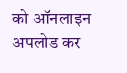को ऑनलाइन अपलोड कर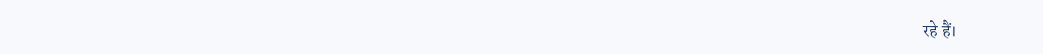रहे हैं।